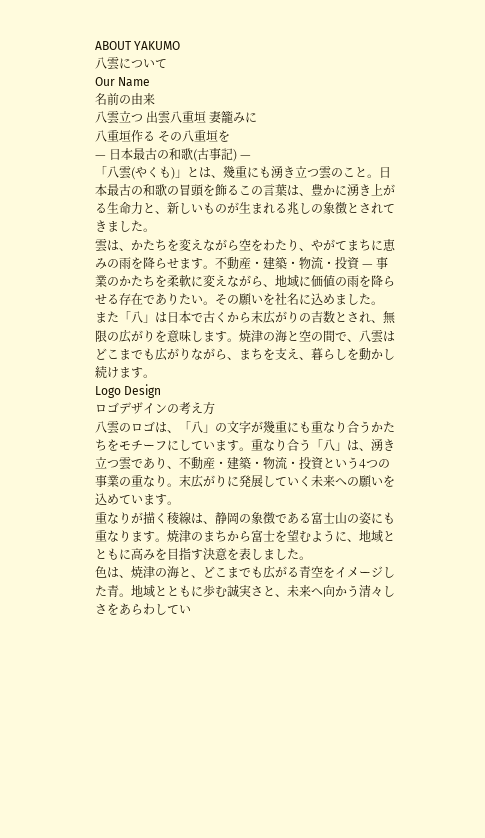ABOUT YAKUMO
八雲について
Our Name
名前の由来
八雲立つ 出雲八重垣 妻籠みに
八重垣作る その八重垣を
— 日本最古の和歌(古事記) —
「八雲(やくも)」とは、幾重にも湧き立つ雲のこと。日本最古の和歌の冒頭を飾るこの言葉は、豊かに湧き上がる生命力と、新しいものが生まれる兆しの象徴とされてきました。
雲は、かたちを変えながら空をわたり、やがてまちに恵みの雨を降らせます。不動産・建築・物流・投資 — 事業のかたちを柔軟に変えながら、地域に価値の雨を降らせる存在でありたい。その願いを社名に込めました。
また「八」は日本で古くから末広がりの吉数とされ、無限の広がりを意味します。焼津の海と空の間で、八雲はどこまでも広がりながら、まちを支え、暮らしを動かし続けます。
Logo Design
ロゴデザインの考え方
八雲のロゴは、「八」の文字が幾重にも重なり合うかたちをモチーフにしています。重なり合う「八」は、湧き立つ雲であり、不動産・建築・物流・投資という4つの事業の重なり。末広がりに発展していく未来への願いを込めています。
重なりが描く稜線は、静岡の象徴である富士山の姿にも重なります。焼津のまちから富士を望むように、地域とともに高みを目指す決意を表しました。
色は、焼津の海と、どこまでも広がる青空をイメージした青。地域とともに歩む誠実さと、未来へ向かう清々しさをあらわしてい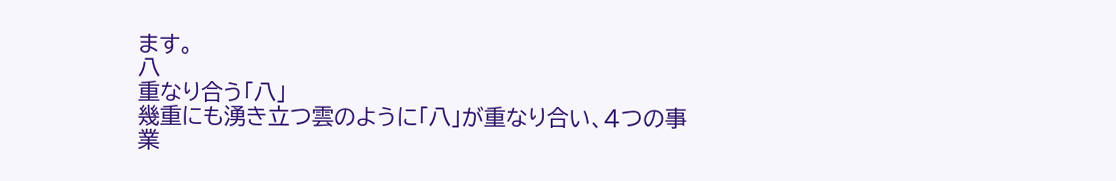ます。
八
重なり合う「八」
幾重にも湧き立つ雲のように「八」が重なり合い、4つの事業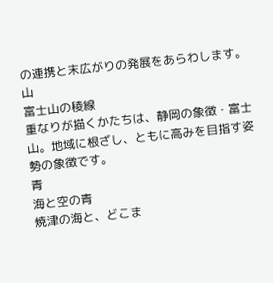の連携と末広がりの発展をあらわします。
山
富士山の稜線
重なりが描くかたちは、静岡の象徴・富士山。地域に根ざし、ともに高みを目指す姿勢の象徴です。
青
海と空の青
焼津の海と、どこま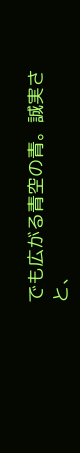でも広がる青空の青。誠実さと、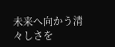未来へ向かう清々しさを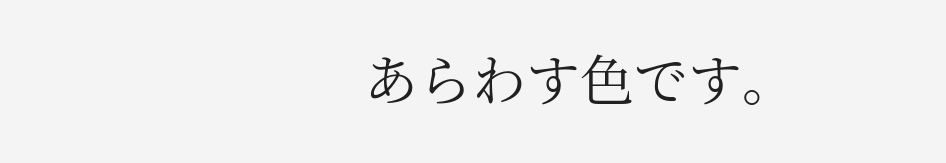あらわす色です。